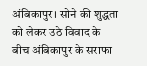अंबिकापुर। सोने की शुद्धता को लेकर उठे विवाद के बीच अंबिकापुर के सराफा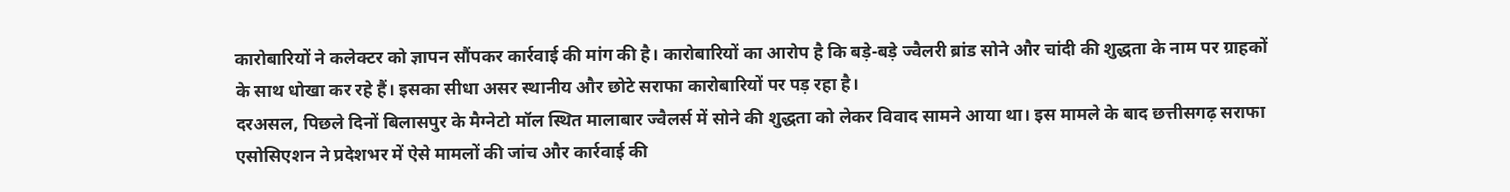कारोबारियों ने कलेक्टर को ज्ञापन सौंपकर कार्रवाई की मांग की है। कारोबारियों का आरोप है कि बड़े-बड़े ज्वैलरी ब्रांड सोने और चांदी की शुद्धता के नाम पर ग्राहकों के साथ धोखा कर रहे हैं। इसका सीधा असर स्थानीय और छोटे सराफा कारोबारियों पर पड़ रहा है।
दरअसल, पिछले दिनों बिलासपुर के मैग्नेटो मॉल स्थित मालाबार ज्वैलर्स में सोने की शुद्धता को लेकर विवाद सामने आया था। इस मामले के बाद छत्तीसगढ़ सराफा एसोसिएशन ने प्रदेशभर में ऐसे मामलों की जांच और कार्रवाई की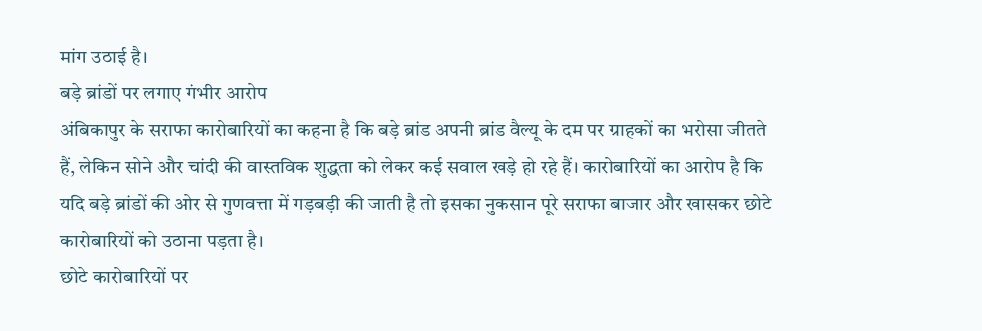मांग उठाई है।
बड़े ब्रांडों पर लगाए गंभीर आरोप
अंबिकापुर के सराफा कारोबारियों का कहना है कि बड़े ब्रांड अपनी ब्रांड वैल्यू के दम पर ग्राहकों का भरोसा जीतते हैं, लेकिन सोने और चांदी की वास्तविक शुद्धता को लेकर कई सवाल खड़े हो रहे हैं। कारोबारियों का आरोप है कि यदि बड़े ब्रांडों की ओर से गुणवत्ता में गड़बड़ी की जाती है तो इसका नुकसान पूरे सराफा बाजार और खासकर छोटे कारोबारियों को उठाना पड़ता है।
छोटे कारोबारियों पर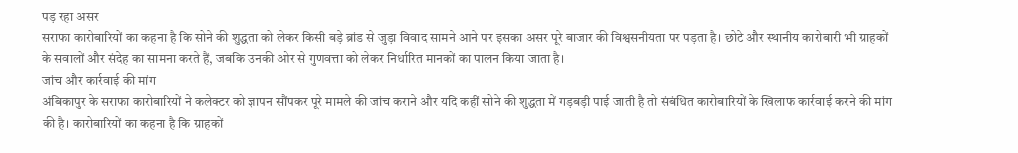पड़ रहा असर
सराफा कारोबारियों का कहना है कि सोने की शुद्धता को लेकर किसी बड़े ब्रांड से जुड़ा विवाद सामने आने पर इसका असर पूरे बाजार की विश्वसनीयता पर पड़ता है। छोटे और स्थानीय कारोबारी भी ग्राहकों के सवालों और संदेह का सामना करते हैं, जबकि उनकी ओर से गुणवत्ता को लेकर निर्धारित मानकों का पालन किया जाता है।
जांच और कार्रवाई की मांग
अंबिकापुर के सराफा कारोबारियों ने कलेक्टर को ज्ञापन सौंपकर पूरे मामले की जांच कराने और यदि कहीं सोने की शुद्धता में गड़बड़ी पाई जाती है तो संबंधित कारोबारियों के खिलाफ कार्रवाई करने की मांग की है। कारोबारियों का कहना है कि ग्राहकों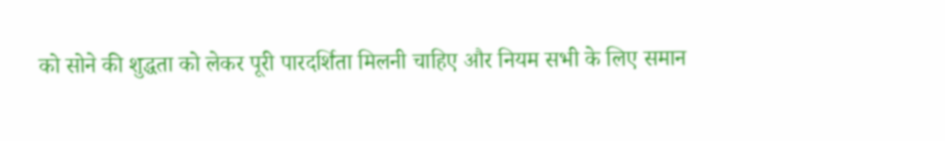को सोने की शुद्धता को लेकर पूरी पारदर्शिता मिलनी चाहिए और नियम सभी के लिए समान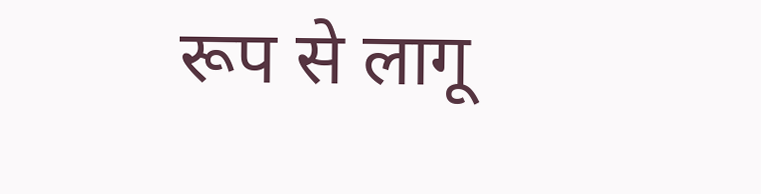रूप से लागू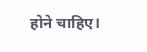होने चाहिए।